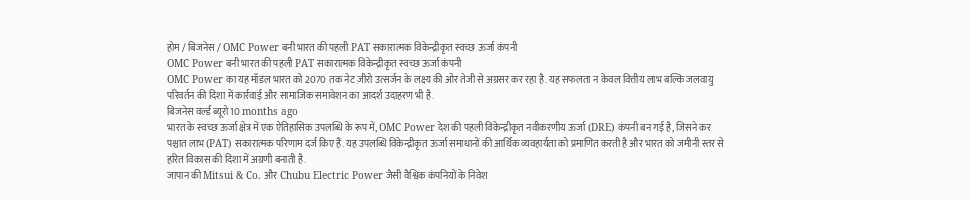होम / बिजनेस / OMC Power बनी भारत की पहली PAT सकारात्मक विकेन्द्रीकृत स्वच्छ ऊर्जा कंपनी
OMC Power बनी भारत की पहली PAT सकारात्मक विकेन्द्रीकृत स्वच्छ ऊर्जा कंपनी
OMC Power का यह मॉडल भारत को 2070 तक नेट ज़ीरो उत्सर्जन के लक्ष्य की ओर तेजी से अग्रसर कर रहा है. यह सफलता न केवल वित्तीय लाभ बल्कि जलवायु परिवर्तन की दिशा में कार्रवाई और सामाजिक समावेशन का आदर्श उदाहरण भी है.
बिजनेस वर्ल्ड ब्यूरो 10 months ago
भारत के स्वच्छ ऊर्जा क्षेत्र में एक ऐतिहासिक उपलब्धि के रूप में, OMC Power देश की पहली विकेन्द्रीकृत नवीकरणीय ऊर्जा (DRE) कंपनी बन गई है, जिसने कर पश्चात लाभ (PAT) सकारात्मक परिणाम दर्ज किए हैं. यह उपलब्धि विकेन्द्रीकृत ऊर्जा समाधानों की आर्थिक व्यवहार्यता को प्रमाणित करती है और भारत को जमीनी स्तर से हरित विकास की दिशा में अग्रणी बनाती है.
जापान की Mitsui & Co. और Chubu Electric Power जैसी वैश्विक कंपनियों के निवेश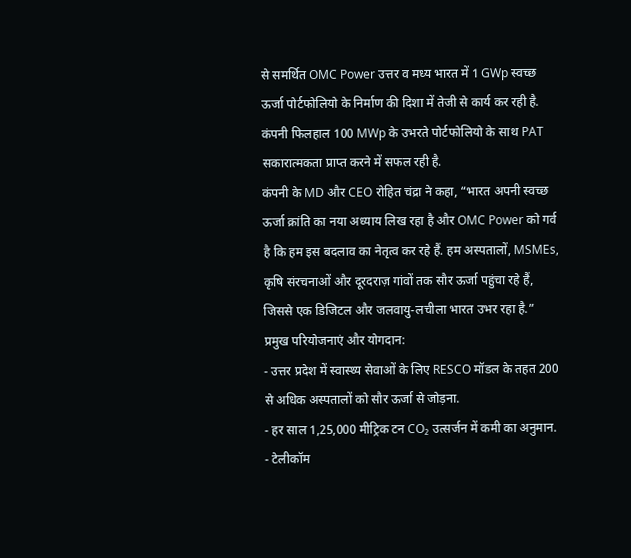से समर्थित OMC Power उत्तर व मध्य भारत में 1 GWp स्वच्छ ऊर्जा पोर्टफोलियो के निर्माण की दिशा में तेजी से कार्य कर रही है. कंपनी फिलहाल 100 MWp के उभरते पोर्टफोलियो के साथ PAT सकारात्मकता प्राप्त करने में सफल रही है.
कंपनी के MD और CEO रोहित चंद्रा ने कहा, “भारत अपनी स्वच्छ ऊर्जा क्रांति का नया अध्याय लिख रहा है और OMC Power को गर्व है कि हम इस बदलाव का नेतृत्व कर रहे हैं. हम अस्पतालों, MSMEs, कृषि संरचनाओं और दूरदराज़ गांवों तक सौर ऊर्जा पहुंचा रहे हैं, जिससे एक डिजिटल और जलवायु-लचीला भारत उभर रहा है.”
प्रमुख परियोजनाएं और योगदान:
- उत्तर प्रदेश में स्वास्थ्य सेवाओं के लिए RESCO मॉडल के तहत 200 से अधिक अस्पतालों को सौर ऊर्जा से जोड़ना.
- हर साल 1,25,000 मीट्रिक टन CO₂ उत्सर्जन में कमी का अनुमान.
- टेलीकॉम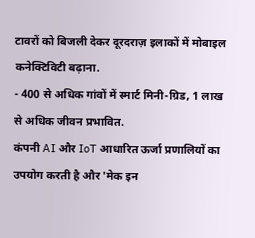टावरों को बिजली देकर दूरदराज़ इलाकों में मोबाइल कनेक्टिविटी बढ़ाना.
- 400 से अधिक गांवों में स्मार्ट मिनी-ग्रिड, 1 लाख से अधिक जीवन प्रभावित.
कंपनी AI और IoT आधारित ऊर्जा प्रणालियों का उपयोग करती है और 'मेक इन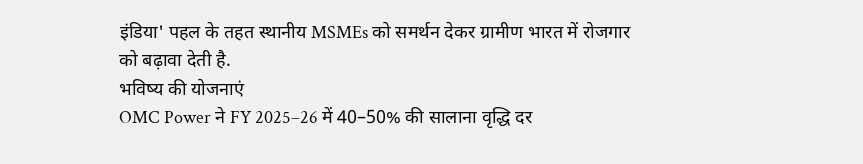इंडिया' पहल के तहत स्थानीय MSMEs को समर्थन देकर ग्रामीण भारत में रोजगार को बढ़ावा देती है.
भविष्य की योजनाएं
OMC Power ने FY 2025–26 में 40–50% की सालाना वृद्धि दर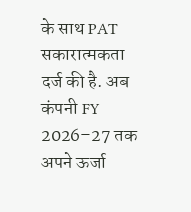के साथ PAT सकारात्मकता दर्ज की है. अब कंपनी FY 2026–27 तक अपने ऊर्जा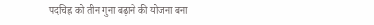पदचिह्न को तीन गुना बढ़ाने की योजना बना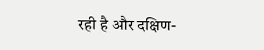रही है और दक्षिण-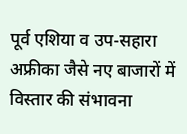पूर्व एशिया व उप-सहारा अफ्रीका जैसे नए बाजारों में विस्तार की संभावना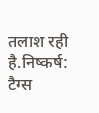तलाश रही है.निष्कर्ष:
टैग्स